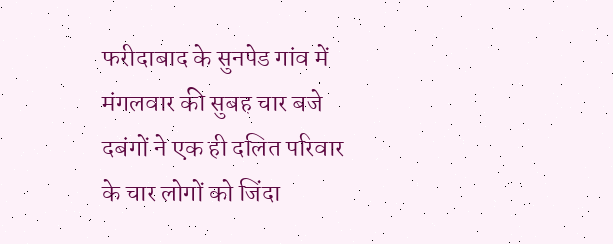फरीदाबाद के सुनपेड गांव में मंगलवार की सुबह चार बजे दबंगों ने एक ही दलित परिवार के चार लोगों को जिंदा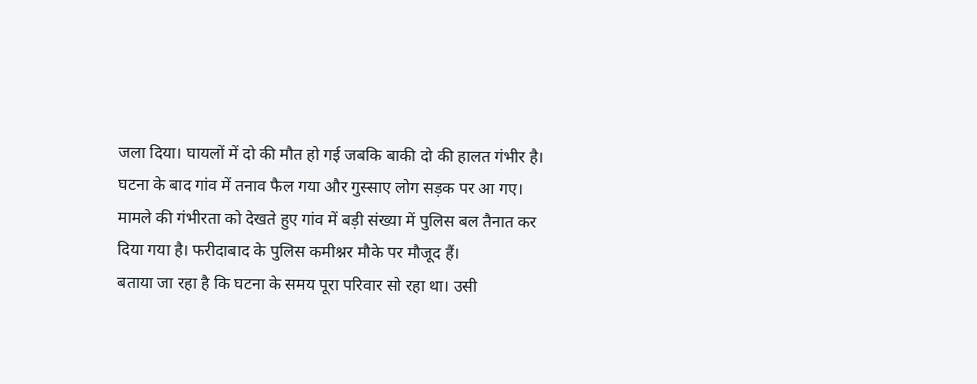जला दिया। घायलों में दो की मौत हो गई जबकि बाकी दो की हालत गंभीर है।
घटना के बाद गांव में तनाव फैल गया और गुस्साए लोग सड़क पर आ गए। मामले की गंभीरता को देखते हुए गांव में बड़ी संख्या में पुलिस बल तैनात कर दिया गया है। फरीदाबाद के पुलिस कमीश्नर मौके पर मौजूद हैं।
बताया जा रहा है कि घटना के समय पूरा परिवार सो रहा था। उसी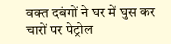वक्त दबंगों ने घर में घुस कर चारों पर पेट्रोल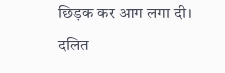छिड़क कर आग लगा दी। दलित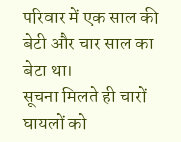परिवार में एक साल की बेटी और चार साल का बेटा था।
सूचना मिलते ही चारों घायलों को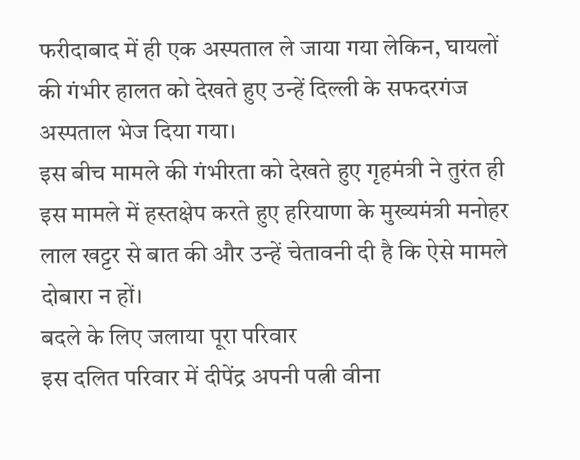फरीदाबाद में ही एक अस्पताल ले जाया गया लेकिन, घायलों की गंभीर हालत को देखते हुए उन्हें दिल्ली के सफदरगंज अस्पताल भेज दिया गया।
इस बीच मामले की गंभीरता को देखते हुए गृहमंत्री ने तुरंत ही इस मामले में हस्तक्षेप करते हुए हरियाणा के मुख्यमंत्री मनोहर लाल खट्टर से बात की और उन्हें चेतावनी दी है कि ऐसे मामले दोबारा न हों।
बदले के लिए जलाया पूरा परिवार
इस दलित परिवार में दीपेंद्र अपनी पत्नी वीना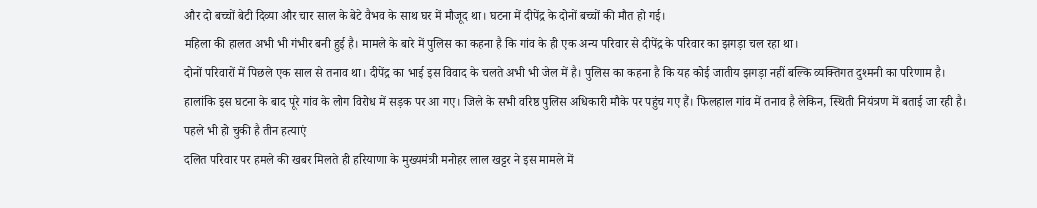और दो बच्चों बेटी दिव्या और चार साल के बेटे वैभव के साथ घर में मौजूद था। घटना में दीपेंद्र के दोनों बच्चों की मौत हो गई।
महिला की हालत अभी भी गंभीर बनी हुई है। मामले के बारे में पुलिस का कहना है कि गांव के ही एक अन्य परिवार से दीपेंद्र के परिवार का झगड़ा चल रहा था।
दोनों परिवारों में पिछले एक साल से तनाव था। दीपेंद्र का भाई इस विवाद के चलते अभी भी जेल में है। पुलिस का कहना है कि यह कोई जातीय झगड़ा नहीं बल्कि व्यक्तिगत दुश्मनी का परिणाम है।
हालांकि इस घटना के बाद पूरे गांव के लोग विरोध में सड़क पर आ गए। जिले के सभी वरिष्ठ पुलिस अधिकारी मौके पर पहुंच गए हैं। फिलहाल गांव में तनाव है लेकिन, स्थिती नियंत्रण में बताई जा रही है।
पहले भी हो चुकी है तीन हत्याएं
दलित परिवार पर हमले की खबर मिलते ही हरियाणा के मुख्यमंत्री मनोहर लाल खट्टर ने इस मामले में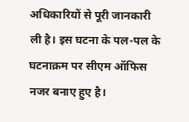अधिकारियों से पूरी जानकारी ली है। इस घटना के पल-पल के घटनाक्रम पर सीएम ऑफिस नजर बनाए हुए है।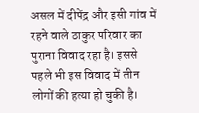असल में दीपेंद्र और इसी गांव में रहने वाले ठाकुर परिवार का पुराना विवाद रहा है। इससे पहले भी इस विवाद में तीन लोगों की हत्या हो चुकी है।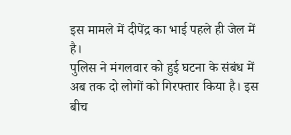इस मामले में दीपेंद्र का भाई पहले ही जेल में है।
पुलिस ने मंगलवार को हुई घटना के संबंध में अब तक दो लोगों को गिरफ्तार किया है। इस बीच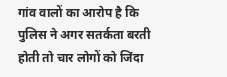गांव वालों का आरोप है कि पुलिस ने अगर सतर्कता बरती होती तो चार लोगों को जिंदा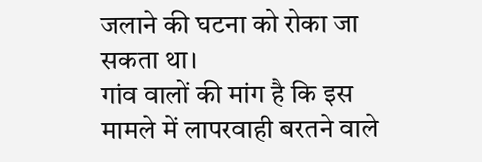जलाने की घटना को रोका जा सकता था।
गांव वालों की मांग है कि इस मामले में लापरवाही बरतने वाले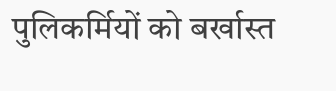पुलिकर्मियों को बर्खास्त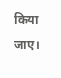किया जाए।